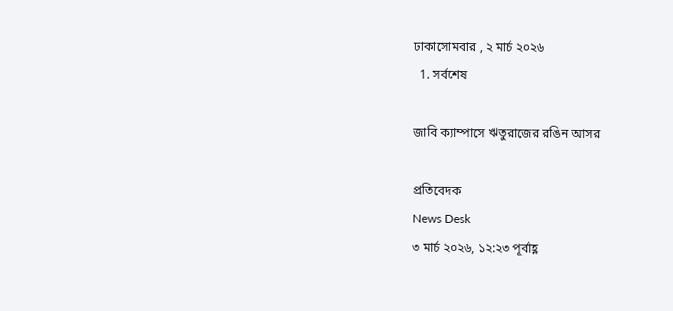ঢাকাসোমবার , ২ মার্চ ২০২৬
  1. সর্বশেষ

জাবি ক্যাম্পাসে ঋতুরাজের রঙিন আসর

প্রতিবেদক
News Desk
৩ মার্চ ২০২৬, ১২:২৩ পূর্বাহ্ণ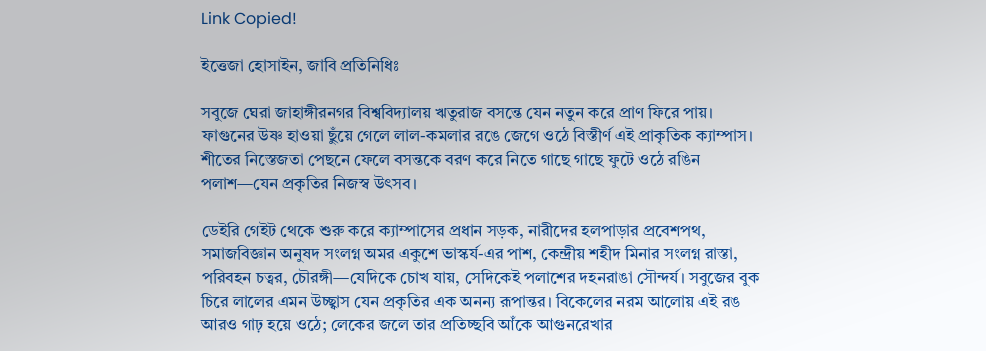Link Copied!

ইত্তেজা হোসাইন, জাবি প্রতিনিধিঃ

সবুজে ঘেরা জাহাঙ্গীরনগর বিশ্ববিদ্যালয় ঋতুরাজ বসন্তে যেন নতুন করে প্রাণ ফিরে পায়। ফাগুনের উষ্ণ হাওয়া ছুঁয়ে গেলে লাল-কমলার রঙে জেগে ওঠে বিস্তীর্ণ এই প্রাকৃতিক ক্যাম্পাস। শীতের নিস্তেজতা পেছনে ফেলে বসন্তকে বরণ করে নিতে গাছে গাছে ফুটে ওঠে রঙিন পলাশ—যেন প্রকৃতির নিজস্ব উৎসব।

ডেইরি গেইট থেকে শুরু করে ক্যাম্পাসের প্রধান সড়ক, নারীদের হলপাড়ার প্রবেশপথ, সমাজবিজ্ঞান অনুষদ সংলগ্ন অমর একুশে ভাস্কর্য-এর পাশ, কেন্দ্রীয় শহীদ মিনার সংলগ্ন রাস্তা, পরিবহন চত্বর, চৌরঙ্গী—যেদিকে চোখ যায়, সেদিকেই পলাশের দহনরাঙা সৌন্দর্য। সবুজের বুক চিরে লালের এমন উচ্ছ্বাস যেন প্রকৃতির এক অনন্য রূপান্তর। বিকেলের নরম আলোয় এই রঙ আরও গাঢ় হয়ে ওঠে; লেকের জলে তার প্রতিচ্ছবি আঁকে আগুনরেখার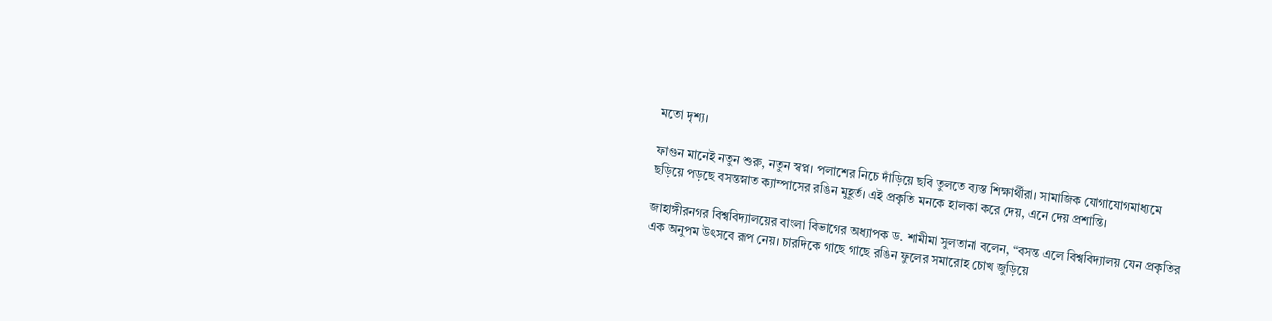মতো দৃশ্য।

ফাগুন মানেই নতুন শুরু, নতুন স্বপ্ন। পলাশের নিচে দাঁড়িয়ে ছবি তুলতে ব্যস্ত শিক্ষার্থীরা। সামাজিক যোগাযোগমাধ্যমে ছড়িয়ে পড়ছে বসন্তস্নাত ক্যাম্পাসের রঙিন মুহূর্ত। এই প্রকৃতি মনকে হালকা করে দেয়, এনে দেয় প্রশান্তি।

জাহাঙ্গীরনগর বিশ্ববিদ্যালয়ের বাংলা বিভাগের অধ্যাপক ড. শামীমা সুলতানা বলেন, “বসন্ত এলে বিশ্ববিদ্যালয় যেন প্রকৃতির এক অনুপম উৎসবে রূপ নেয়। চারদিকে গাছে গাছে রঙিন ফুলের সমারোহ চোখ জুড়িয়ে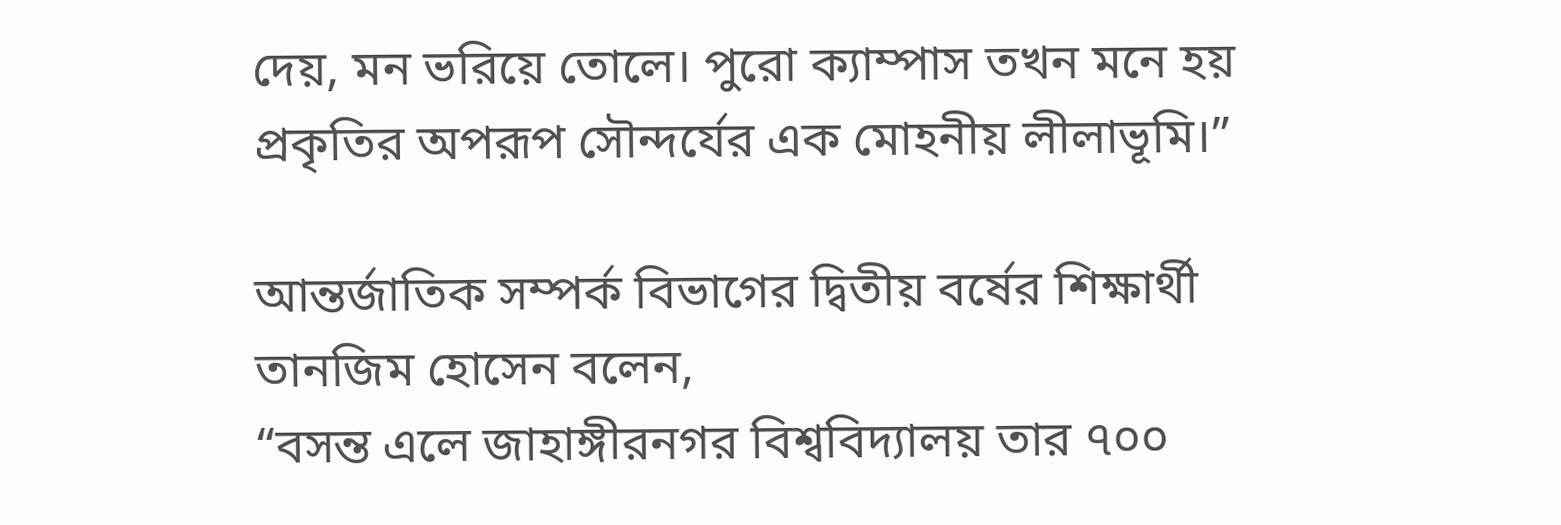দেয়, মন ভরিয়ে তোলে। পুরো ক্যাম্পাস তখন মনে হয় প্রকৃতির অপরূপ সৌন্দর্যের এক মোহনীয় লীলাভূমি।”

আন্তর্জাতিক সম্পর্ক বিভাগের দ্বিতীয় বর্ষের শিক্ষার্থী তানজিম হোসেন বলেন,
“বসন্ত এলে জাহাঙ্গীরনগর বিশ্ববিদ্যালয় তার ৭০০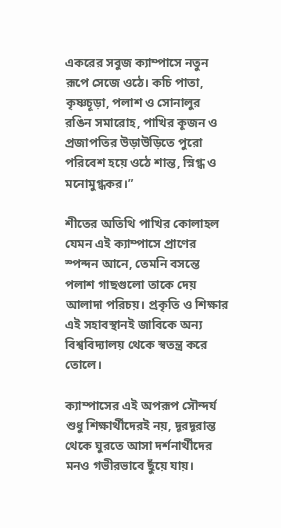একরের সবুজ ক্যাম্পাসে নতুন রূপে সেজে ওঠে। কচি পাতা, কৃষ্ণচূড়া, পলাশ ও সোনালুর রঙিন সমারোহ, পাখির কূজন ও প্রজাপতির উড়াউড়িতে পুরো পরিবেশ হয়ে ওঠে শান্ত, স্নিগ্ধ ও মনোমুগ্ধকর।”

শীতের অতিথি পাখির কোলাহল যেমন এই ক্যাম্পাসে প্রাণের স্পন্দন আনে, তেমনি বসন্তে পলাশ গাছগুলো তাকে দেয় আলাদা পরিচয়। প্রকৃতি ও শিক্ষার এই সহাবস্থানই জাবিকে অন্য বিশ্ববিদ্যালয় থেকে স্বতন্ত্র করে তোলে।

ক্যাম্পাসের এই অপরূপ সৌন্দর্য শুধু শিক্ষার্থীদেরই নয়, দূরদূরান্ত থেকে ঘুরতে আসা দর্শনার্থীদের মনও গভীরভাবে ছুঁয়ে যায়।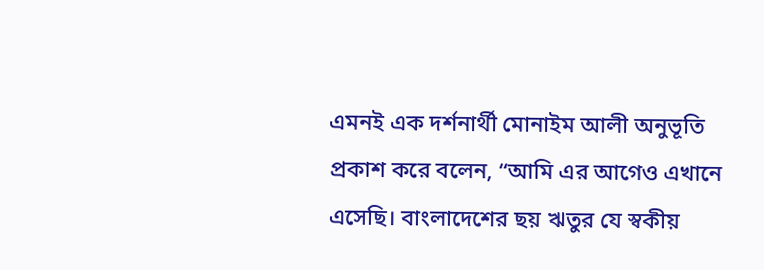এমনই এক দর্শনার্থী মোনাইম আলী অনুভূতি প্রকাশ করে বলেন, “আমি এর আগেও এখানে এসেছি। বাংলাদেশের ছয় ঋতুর যে স্বকীয়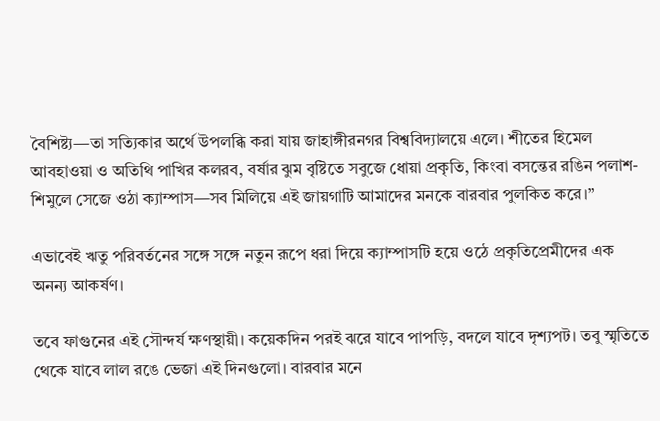বৈশিষ্ট্য—তা সত্যিকার অর্থে উপলব্ধি করা যায় জাহাঙ্গীরনগর বিশ্ববিদ্যালয়ে এলে। শীতের হিমেল আবহাওয়া ও অতিথি পাখির কলরব, বর্ষার ঝুম বৃষ্টিতে সবুজে ধোয়া প্রকৃতি, কিংবা বসন্তের রঙিন পলাশ-শিমুলে সেজে ওঠা ক্যাম্পাস—সব মিলিয়ে এই জায়গাটি আমাদের মনকে বারবার পুলকিত করে।”

এভাবেই ঋতু পরিবর্তনের সঙ্গে সঙ্গে নতুন রূপে ধরা দিয়ে ক্যাম্পাসটি হয়ে ওঠে প্রকৃতিপ্রেমীদের এক অনন্য আকর্ষণ।

তবে ফাগুনের এই সৌন্দর্য ক্ষণস্থায়ী। কয়েকদিন পরই ঝরে যাবে পাপড়ি, বদলে যাবে দৃশ্যপট। তবু স্মৃতিতে থেকে যাবে লাল রঙে ভেজা এই দিনগুলো। বারবার মনে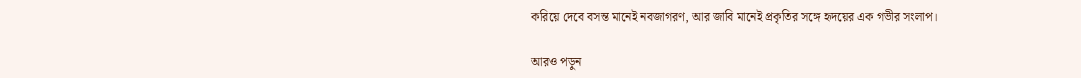করিয়ে দেবে বসন্ত মানেই নবজাগরণ, আর জাবি মানেই প্রকৃতির সঙ্গে হৃদয়ের এক গভীর সংলাপ।

আরও পড়ুন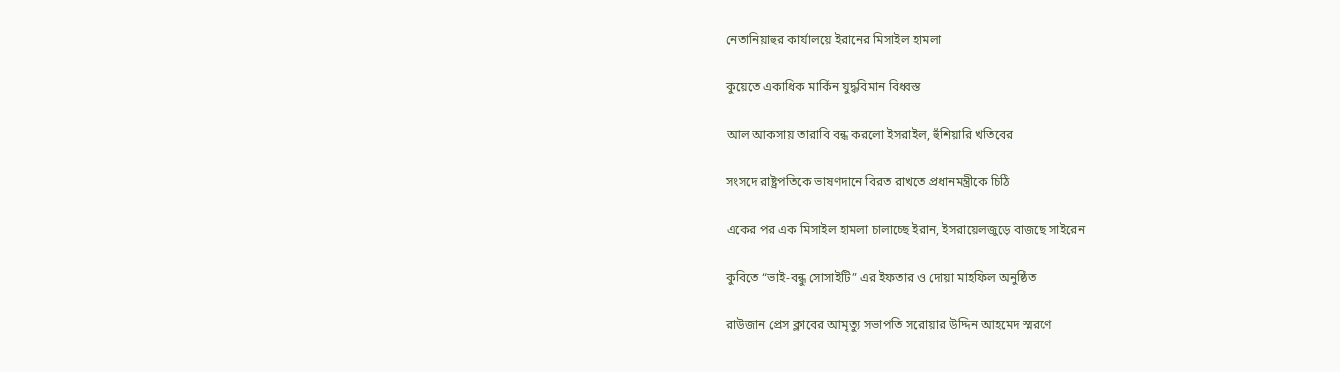নেতানিয়াহুর কার্যালয়ে ইরানের মিসাইল হামলা

কুয়েতে একাধিক মার্কিন যুদ্ধবিমান বিধ্বস্ত

আল আকসায় তারাবি বন্ধ করলো ইসরাইল, হুঁশিয়ারি খতিবের

সংসদে রাষ্ট্রপতিকে ভাষণদানে বিরত রাখতে প্রধানমন্ত্রীকে চিঠি

একের পর এক মিসাইল হামলা চালাচ্ছে ইরান, ইসরায়েলজুড়ে বাজছে সাইরেন

কুবিতে “ভাই-বন্ধু সোসাইটি” এর ইফতার ও দোয়া মাহফিল অনুষ্ঠিত

রাউজান প্রেস ক্লাবের আমৃত্যু সভাপতি সরোয়ার উদ্দিন আহমেদ স্মরণে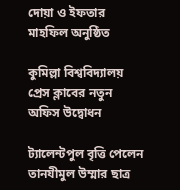দোয়া ও ইফতার মাহফিল অনুষ্ঠিত

কুমিল্লা বিশ্ববিদ্যালয় প্রেস ক্লাবের নতুন অফিস উদ্বোধন

ট্যালেন্টপুল বৃত্তি পেলেন তানযীমুল উম্মার ছাত্র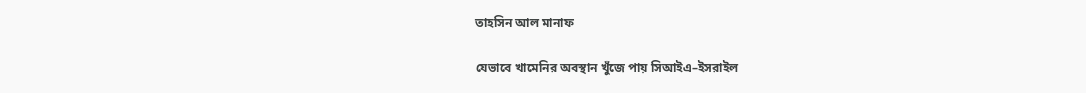তাহসিন আল মানাফ

যেভাবে খামেনির অবস্থান খুঁজে পায় সিআইএ–ইসরাইল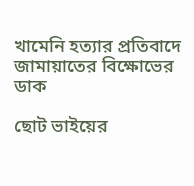খামেনি হত্যার প্রতিবাদে জামায়াতের বিক্ষোভের ডাক

ছোট ভাইয়ের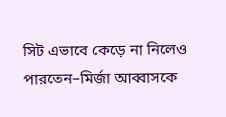সিট এভাবে কেড়ে না নিলেও পারতেন–মির্জা আব্বাসকে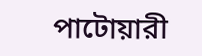পাটোয়ারী